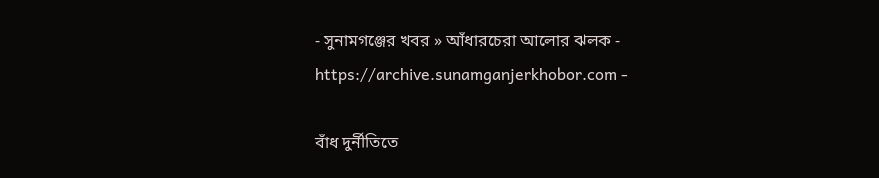- সুনামগঞ্জের খবর » আঁধারচেরা আলোর ঝলক - https://archive.sunamganjerkhobor.com -

বাঁধ দুর্নীতিতে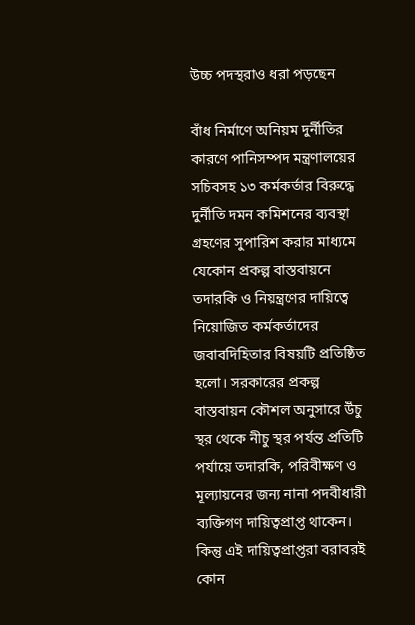উচ্চ পদস্থরাও ধরা পড়ছেন

বাঁধ নির্মাণে অনিয়ম দুর্নীতির কারণে পানিসম্পদ মন্ত্রণালয়ের সচিবসহ ১৩ কর্মকর্তার বিরুদ্ধে দুর্নীতি দমন কমিশনের ব্যবস্থা গ্রহণের সুপারিশ করার মাধ্যমে যেকোন প্রকল্প বাস্তবায়নে তদারকি ও নিয়ন্ত্রণের দায়িত্বে নিয়োজিত কর্মকর্তাদের জবাবদিহিতার বিষয়টি প্রতিষ্ঠিত হলো। সরকারের প্রকল্প বাস্তবায়ন কৌশল অনুসারে উঁচু স্থর থেকে নীচু স্থর পর্যন্ত প্রতিটি পর্যায়ে তদারকি, পরিবীক্ষণ ও মূল্যায়নের জন্য নানা পদবীধারী ব্যক্তিগণ দায়িত্বপ্রাপ্ত থাকেন। কিন্তু এই দায়িত্বপ্রাপ্তরা বরাবরই কোন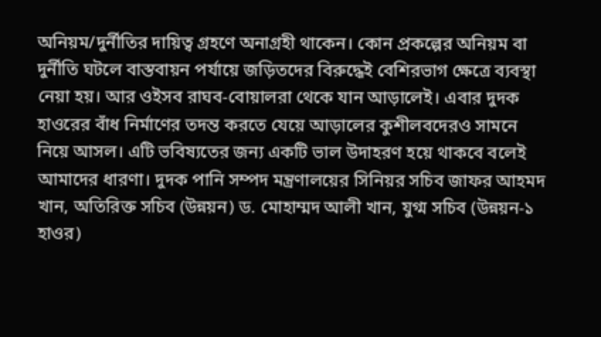অনিয়ম/দুর্নীতির দায়িত্ব গ্রহণে অনাগ্রহী থাকেন। কোন প্রকল্পের অনিয়ম বা দুর্নীতি ঘটলে বাস্তবায়ন পর্যায়ে জড়িতদের বিরুদ্ধেই বেশিরভাগ ক্ষেত্রে ব্যবস্থা নেয়া হয়। আর ওইসব রাঘব-বোয়ালরা থেকে যান আড়ালেই। এবার দুদক হাওরের বাঁধ নির্মাণের তদন্ত করতে যেয়ে আড়ালের কুশীলবদেরও সামনে নিয়ে আসল। এটি ভবিষ্যতের জন্য একটি ভাল উদাহরণ হয়ে থাকবে বলেই আমাদের ধারণা। দুদক পানি সম্পদ মন্ত্রণালয়ের সিনিয়র সচিব জাফর আহমদ খান, অতিরিক্ত সচিব (উন্নয়ন) ড. মোহাম্মদ আলী খান, যুগ্ম সচিব (উন্নয়ন-১ হাওর)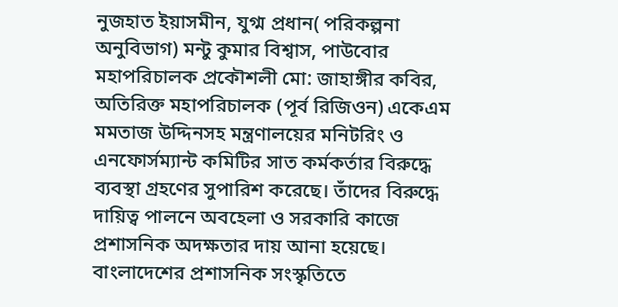নুজহাত ইয়াসমীন, যুগ্ম প্রধান( পরিকল্পনা অনুবিভাগ) মন্টু কুমার বিশ্বাস, পাউবোর মহাপরিচালক প্রকৌশলী মো: জাহাঙ্গীর কবির, অতিরিক্ত মহাপরিচালক (পূর্ব রিজিওন) একেএম মমতাজ উদ্দিনসহ মন্ত্রণালয়ের মনিটরিং ও এনফোর্সম্যান্ট কমিটির সাত কর্মকর্তার বিরুদ্ধে ব্যবস্থা গ্রহণের সুপারিশ করেছে। তাঁদের বিরুদ্ধে দায়িত্ব পালনে অবহেলা ও সরকারি কাজে প্রশাসনিক অদক্ষতার দায় আনা হয়েছে। বাংলাদেশের প্রশাসনিক সংস্কৃতিতে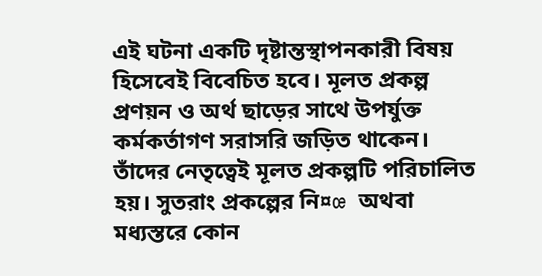এই ঘটনা একটি দৃষ্টান্তস্থাপনকারী বিষয় হিসেবেই বিবেচিত হবে। মূলত প্রকল্প প্রণয়ন ও অর্থ ছাড়ের সাথে উপর্যুক্ত কর্মকর্তাগণ সরাসরি জড়িত থাকেন। তাঁদের নেতৃত্বেই মূলত প্রকল্পটি পরিচালিত হয়। সুতরাং প্রকল্পের নি¤œ অথবা মধ্যস্তরে কোন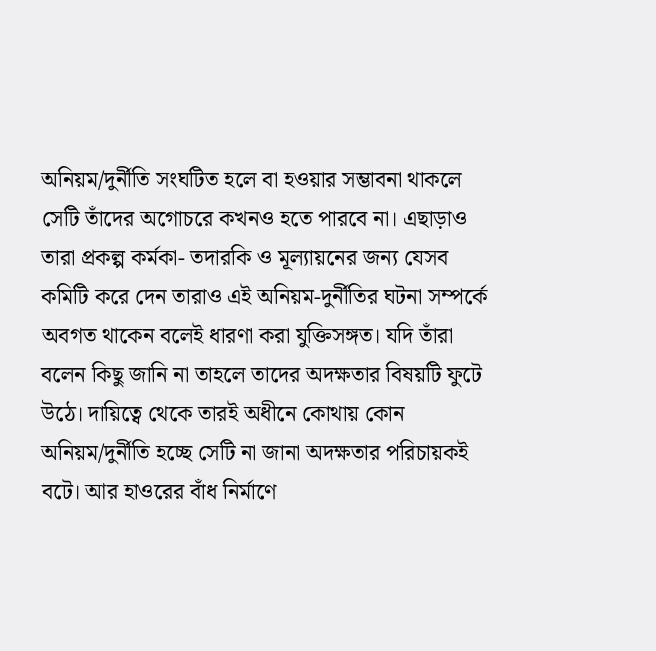অনিয়ম/দুর্নীতি সংঘটিত হলে বা হওয়ার সম্ভাবনা থাকলে সেটি তাঁদের অগোচরে কখনও হতে পারবে না। এছাড়াও তারা প্রকল্প কর্মকা- তদারকি ও মূল্যায়নের জন্য যেসব কমিটি করে দেন তারাও এই অনিয়ম-দুর্নীতির ঘটনা সম্পর্কে অবগত থাকেন বলেই ধারণা করা যুক্তিসঙ্গত। যদি তাঁরা বলেন কিছু জানি না তাহলে তাদের অদক্ষতার বিষয়টি ফুটে উঠে। দায়িত্বে থেকে তারই অধীনে কোথায় কোন অনিয়ম/দুর্নীতি হচ্ছে সেটি না জানা অদক্ষতার পরিচায়কই বটে। আর হাওরের বাঁধ নির্মাণে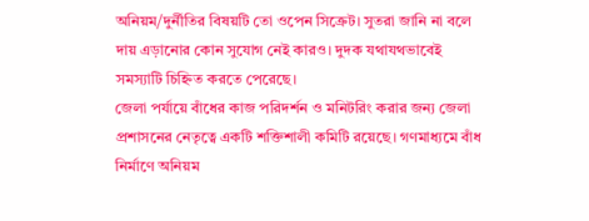অনিয়ম/দুর্নীতির বিষয়টি তো ওপেন সিক্রেট। সুতরা জানি না বলে দায় এড়ানোর কোন সুযোগ নেই কারও। দুদক যথাযথভাবেই সমস্যাটি চিহ্নিত করতে পেরেছে।
জেলা পর্যায়ে বাঁধের কাজ পরিদর্শন ও মনিটরিং করার জন্য জেলা প্রশাসনের নেতৃত্বে একটি শক্তিশালী কমিটি রয়েছে। গণমাধ্যমে বাঁধ নির্মাণে অনিয়ম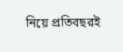নিয়ে প্রতিবছরই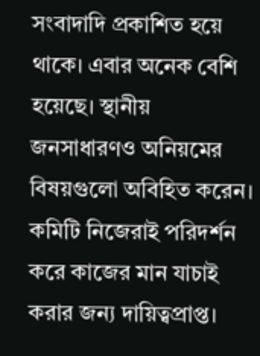সংবাদাদি প্রকাশিত হয়ে থাকে। এবার অনেক বেশি হয়েছে। স্থানীয় জনসাধারণও অনিয়মের বিষয়গুলো অবিহিত করেন। কমিটি নিজেরাই পরিদর্শন করে কাজের মান যাচাই করার জন্য দায়িত্বপ্রাপ্ত।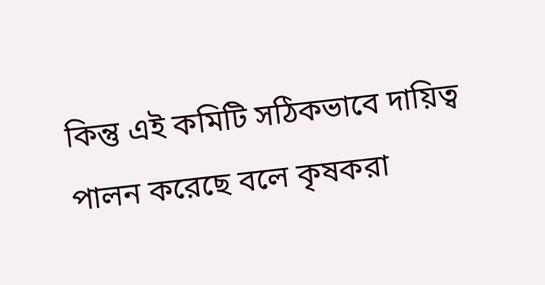কিন্তু এই কমিটি সঠিকভাবে দায়িত্ব পালন করেছে বলে কৃষকরা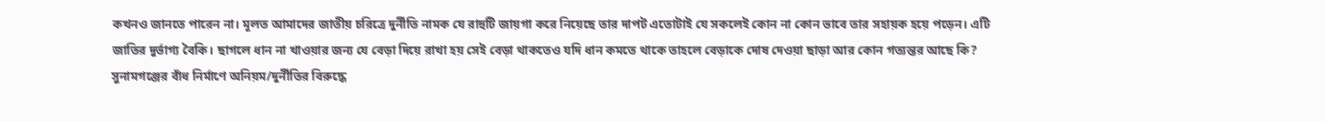কখনও জানতে পারেন না। মূলত আমাদের জাতীয় চরিত্রে দুর্নীতি নামক যে রাহুটি জায়গা করে নিয়েছে তার দাপট এতোটাই যে সকলেই কোন না কোন ভাবে তার সহায়ক হয়ে পড়েন। এটি জাতির দুর্ভাগ্য বৈকি। ছাগলে ধান না খাওয়ার জন্য যে বেড়া দিয়ে রাখা হয় সেই বেড়া থাকতেও যদি ধান কমতে থাকে তাহলে বেড়াকে দোষ দেওয়া ছাড়া আর কোন গত্যন্তর আছে কি?
সুনামগঞ্জের বাঁধ নির্মাণে অনিয়ম/দুর্নীতির বিরুদ্ধে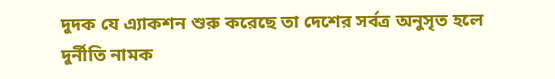দুদক যে এ্যাকশন শুরু করেছে তা দেশের সর্বত্র অনুসৃত হলে দুর্নীতি নামক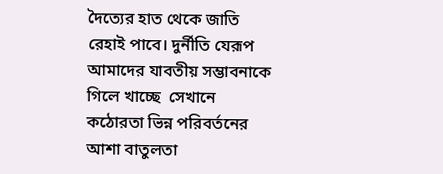দৈত্যের হাত থেকে জাতি রেহাই পাবে। দুর্নীতি যেরূপ আমাদের যাবতীয় সম্ভাবনাকে গিলে খাচ্ছে  সেখানে কঠোরতা ভিন্ন পরিবর্তনের আশা বাতুলতা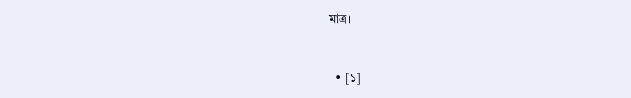মাত্র।


  • [১]